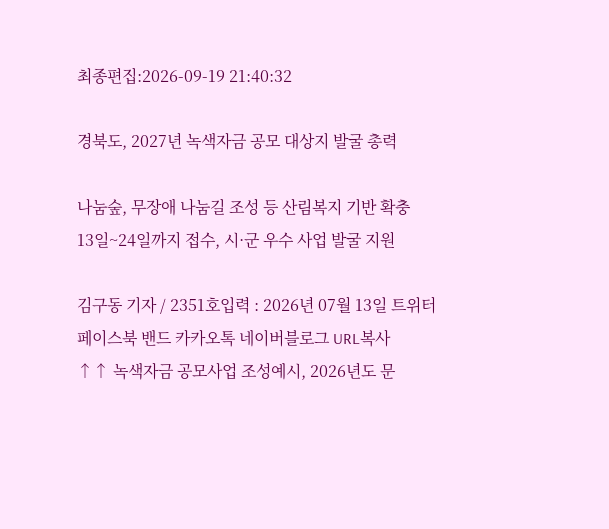최종편집:2026-09-19 21:40:32

경북도, 2027년 녹색자금 공모 대상지 발굴 총력

나눔숲, 무장애 나눔길 조성 등 산림복지 기반 확충
13일~24일까지 접수, 시·군 우수 사업 발굴 지원

김구동 기자 / 2351호입력 : 2026년 07월 13일 트위터 페이스북 밴드 카카오톡 네이버블로그 URL복사
↑↑ 녹색자금 공모사업 조성예시, 2026년도 문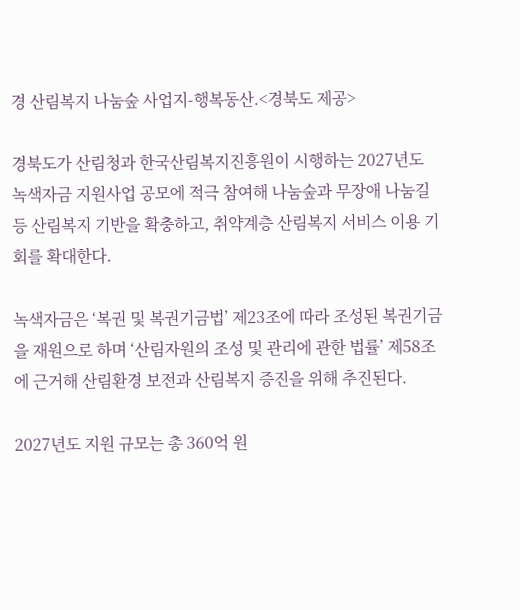경 산림복지 나눔숲 사업지-행복동산.<경북도 제공>

경북도가 산림청과 한국산림복지진흥원이 시행하는 2027년도 녹색자금 지원사업 공모에 적극 참여해 나눔숲과 무장애 나눔길 등 산림복지 기반을 확충하고, 취약계층 산림복지 서비스 이용 기회를 확대한다.

녹색자금은 ‘복권 및 복권기금법’ 제23조에 따라 조성된 복권기금을 재원으로 하며 ‘산림자원의 조성 및 관리에 관한 법률’ 제58조에 근거해 산림환경 보전과 산림복지 증진을 위해 추진된다.

2027년도 지원 규모는 총 360억 원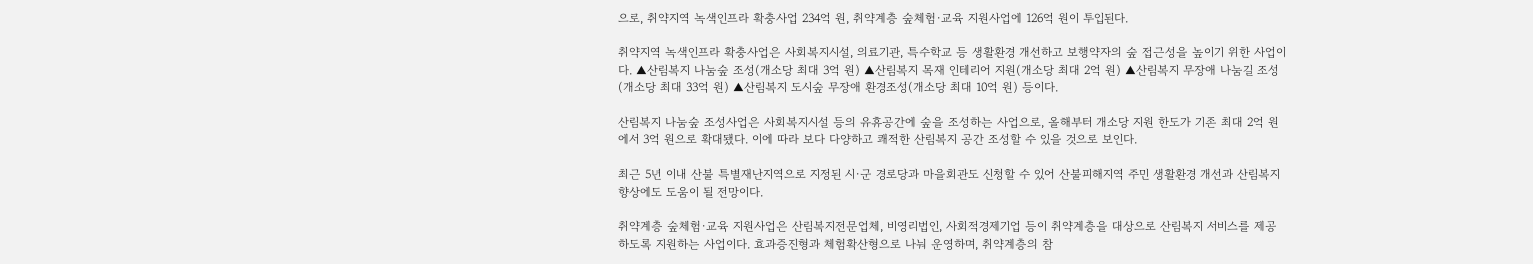으로, 취약지역 녹색인프라 확충사업 234억 원, 취약계층 숲체험·교육 지원사업에 126억 원이 투입된다.

취약지역 녹색인프라 확충사업은 사회복지시설, 의료기관, 특수학교 등 생활환경 개선하고 보행약자의 숲 접근성을 높이기 위한 사업이다. ▲산림복지 나눔숲 조성(개소당 최대 3억 원) ▲산림복지 목재 인테리어 지원(개소당 최대 2억 원) ▲산림복지 무장애 나눔길 조성(개소당 최대 33억 원) ▲산림복지 도시숲 무장애 환경조성(개소당 최대 10억 원) 등이다.

산림복지 나눔숲 조성사업은 사회복지시설 등의 유휴공간에 숲을 조성하는 사업으로, 올해부터 개소당 지원 한도가 기존 최대 2억 원에서 3억 원으로 확대됐다. 이에 따라 보다 다양하고 쾌적한 산림복지 공간 조성할 수 있을 것으로 보인다.

최근 5년 이내 산불 특별재난지역으로 지정된 시·군 경로당과 마을회관도 신청할 수 있어 산불피해지역 주민 생활환경 개선과 산림복지 향상에도 도움이 될 전망이다.

취약계층 숲체험·교육 지원사업은 산림복지전문업체, 비영리법인, 사회적경제기업 등이 취약계층을 대상으로 산림복지 서비스를 제공하도록 지원하는 사업이다. 효과증진형과 체험확산형으로 나눠 운영하며, 취약계층의 참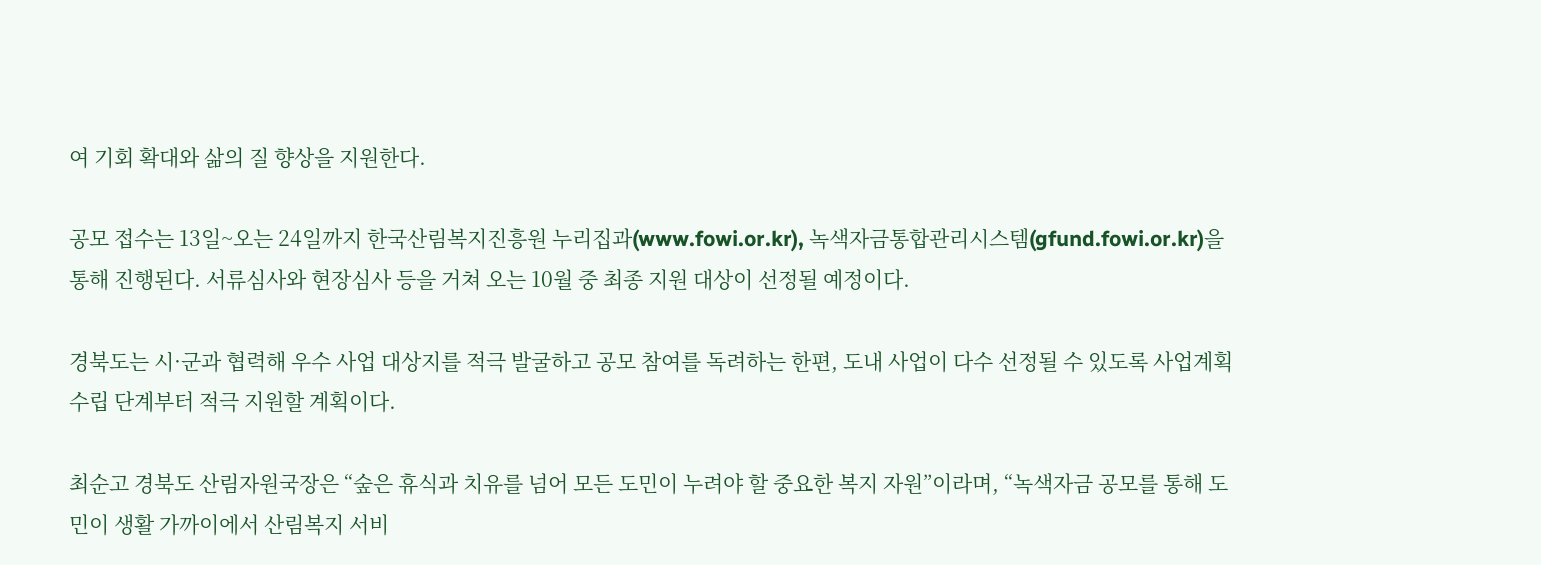여 기회 확대와 삶의 질 향상을 지원한다.

공모 접수는 13일~오는 24일까지 한국산림복지진흥원 누리집과(www.fowi.or.kr), 녹색자금통합관리시스템(gfund.fowi.or.kr)을 통해 진행된다. 서류심사와 현장심사 등을 거쳐 오는 10월 중 최종 지원 대상이 선정될 예정이다.

경북도는 시·군과 협력해 우수 사업 대상지를 적극 발굴하고 공모 참여를 독려하는 한편, 도내 사업이 다수 선정될 수 있도록 사업계획 수립 단계부터 적극 지원할 계획이다.

최순고 경북도 산림자원국장은 “숲은 휴식과 치유를 넘어 모든 도민이 누려야 할 중요한 복지 자원”이라며, “녹색자금 공모를 통해 도민이 생활 가까이에서 산림복지 서비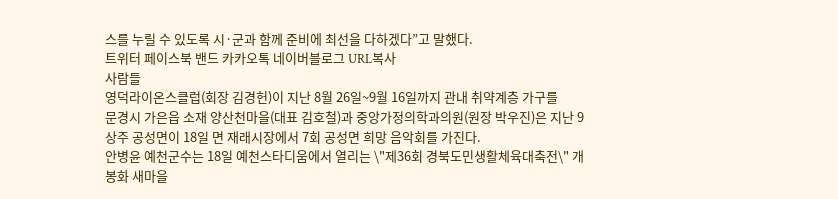스를 누릴 수 있도록 시·군과 함께 준비에 최선을 다하겠다”고 말했다.
트위터 페이스북 밴드 카카오톡 네이버블로그 URL복사
사람들
영덕라이온스클럽(회장 김경헌)이 지난 8월 26일~9월 16일까지 관내 취약계층 가구를
문경시 가은읍 소재 양산천마을(대표 김호철)과 중앙가정의학과의원(원장 박우진)은 지난 9
상주 공성면이 18일 면 재래시장에서 7회 공성면 희망 음악회를 가진다.
안병윤 예천군수는 18일 예천스타디움에서 열리는 \"제36회 경북도민생활체육대축전\" 개
봉화 새마을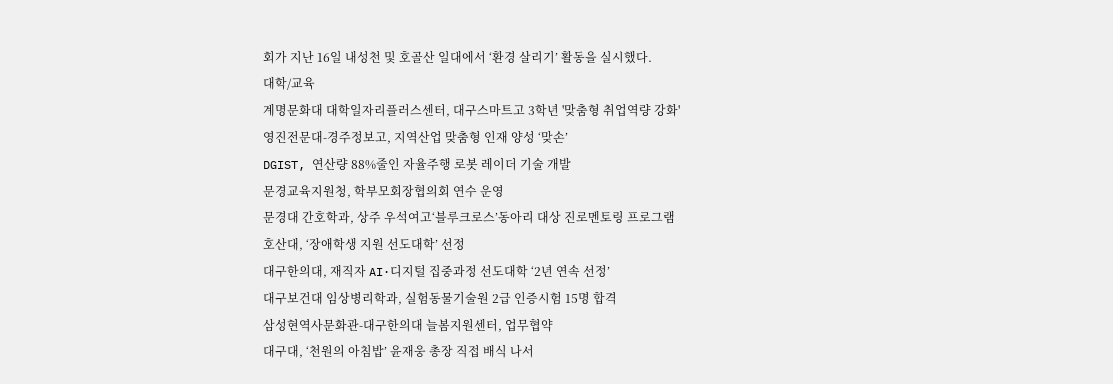회가 지난 16일 내성천 및 호골산 일대에서 ‘환경 살리기’ 활동을 실시했다.
대학/교육
계명문화대 대학일자리플러스센터, 대구스마트고 3학년 '맞춤형 취업역량 강화'
영진전문대-경주정보고, 지역산업 맞춤형 인재 양성 ‘맞손’
DGIST, 연산량 88%줄인 자율주행 로봇 레이더 기술 개발
문경교육지원청, 학부모회장협의회 연수 운영
문경대 간호학과, 상주 우석여고‘블루크로스’동아리 대상 진로멘토링 프로그램
호산대, ‘장애학생 지원 선도대학’ 선정
대구한의대, 재직자 AI·디지털 집중과정 선도대학 ‘2년 연속 선정’
대구보건대 임상병리학과, 실험동물기술원 2급 인증시험 15명 합격
삼성현역사문화관-대구한의대 늘봄지원센터, 업무협약
대구대, ‘천원의 아침밥’ 윤재웅 총장 직접 배식 나서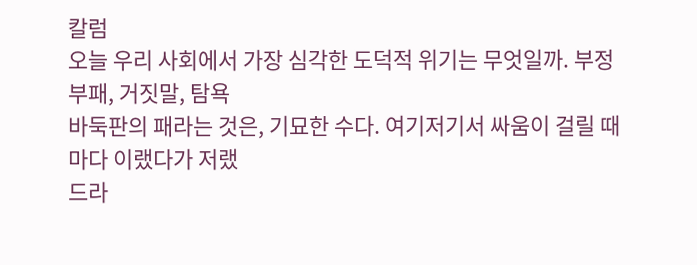칼럼
오늘 우리 사회에서 가장 심각한 도덕적 위기는 무엇일까. 부정부패, 거짓말, 탐욕
바둑판의 패라는 것은, 기묘한 수다. 여기저기서 싸움이 걸릴 때마다 이랬다가 저랬
드라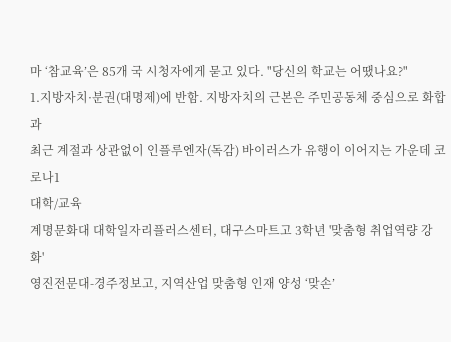마 ‘참교육’은 85개 국 시청자에게 묻고 있다. "당신의 학교는 어땠나요?"
1.지방자치·분권(대명제)에 반함. 지방자치의 근본은 주민공동체 중심으로 화합과
최근 계절과 상관없이 인플루엔자(독감) 바이러스가 유행이 이어지는 가운데 코로나1
대학/교육
계명문화대 대학일자리플러스센터, 대구스마트고 3학년 '맞춤형 취업역량 강화'
영진전문대-경주정보고, 지역산업 맞춤형 인재 양성 ‘맞손’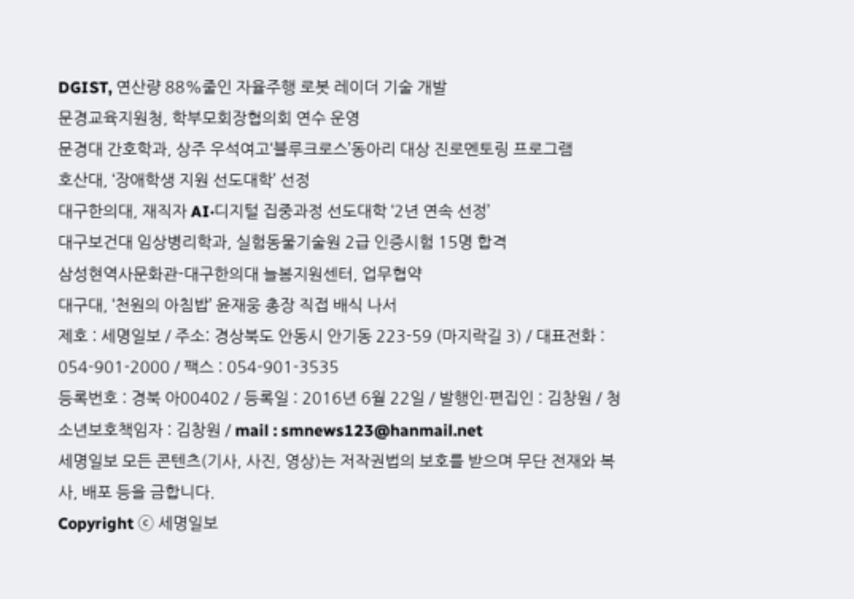DGIST, 연산량 88%줄인 자율주행 로봇 레이더 기술 개발
문경교육지원청, 학부모회장협의회 연수 운영
문경대 간호학과, 상주 우석여고‘블루크로스’동아리 대상 진로멘토링 프로그램
호산대, ‘장애학생 지원 선도대학’ 선정
대구한의대, 재직자 AI·디지털 집중과정 선도대학 ‘2년 연속 선정’
대구보건대 임상병리학과, 실험동물기술원 2급 인증시험 15명 합격
삼성현역사문화관-대구한의대 늘봄지원센터, 업무협약
대구대, ‘천원의 아침밥’ 윤재웅 총장 직접 배식 나서
제호 : 세명일보 / 주소: 경상북도 안동시 안기동 223-59 (마지락길 3) / 대표전화 : 054-901-2000 / 팩스 : 054-901-3535
등록번호 : 경북 아00402 / 등록일 : 2016년 6월 22일 / 발행인·편집인 : 김창원 / 청소년보호책임자 : 김창원 / mail : smnews123@hanmail.net
세명일보 모든 콘텐츠(기사, 사진, 영상)는 저작권법의 보호를 받으며 무단 전재와 복사, 배포 등을 금합니다.
Copyright ⓒ 세명일보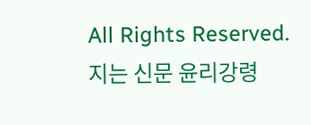All Rights Reserved. 지는 신문 윤리강령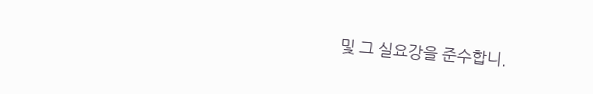및 그 실요강을 준수합니.